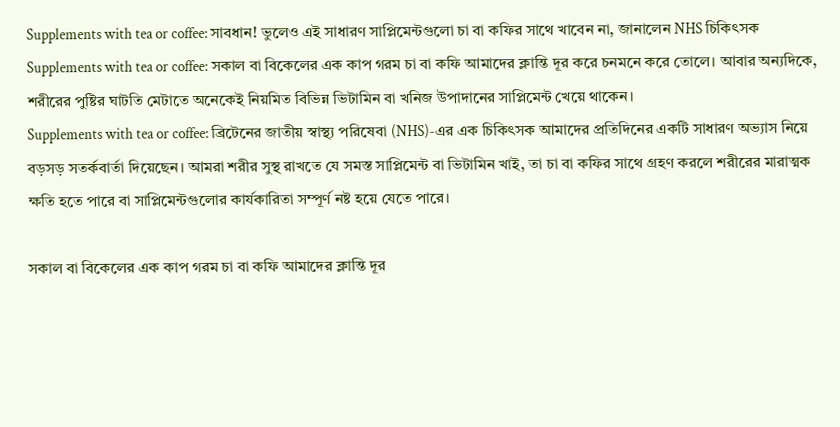Supplements with tea or coffee: সাবধান! ভুলেও এই সাধারণ সাপ্লিমেন্টগুলো চা বা কফির সাথে খাবেন না, জানালেন NHS চিকিৎসক
Supplements with tea or coffee: সকাল বা বিকেলের এক কাপ গরম চা বা কফি আমাদের ক্লান্তি দূর করে চনমনে করে তোলে। আবার অন্যদিকে, শরীরের পুষ্টির ঘাটতি মেটাতে অনেকেই নিয়মিত বিভিন্ন ভিটামিন বা খনিজ উপাদানের সাপ্লিমেন্ট খেয়ে থাকেন।
Supplements with tea or coffee: ব্রিটেনের জাতীয় স্বাস্থ্য পরিষেবা (NHS)-এর এক চিকিৎসক আমাদের প্রতিদিনের একটি সাধারণ অভ্যাস নিয়ে বড়সড় সতর্কবার্তা দিয়েছেন। আমরা শরীর সুস্থ রাখতে যে সমস্ত সাপ্লিমেন্ট বা ভিটামিন খাই, তা চা বা কফির সাথে গ্রহণ করলে শরীরের মারাত্মক ক্ষতি হতে পারে বা সাপ্লিমেন্টগুলোর কার্যকারিতা সম্পূর্ণ নষ্ট হয়ে যেতে পারে।

সকাল বা বিকেলের এক কাপ গরম চা বা কফি আমাদের ক্লান্তি দূর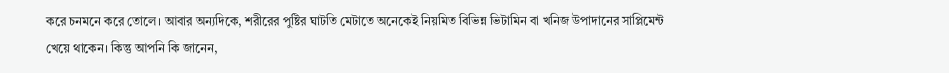করে চনমনে করে তোলে। আবার অন্যদিকে, শরীরের পুষ্টির ঘাটতি মেটাতে অনেকেই নিয়মিত বিভিন্ন ভিটামিন বা খনিজ উপাদানের সাপ্লিমেন্ট খেয়ে থাকেন। কিন্তু আপনি কি জানেন,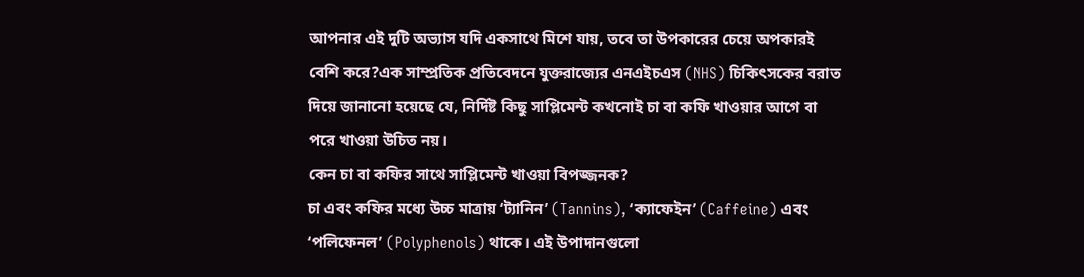আপনার এই দুটি অভ্যাস যদি একসাথে মিশে যায়, তবে তা উপকারের চেয়ে অপকারই বেশি করে?এক সাম্প্রতিক প্রতিবেদনে যুক্তরাজ্যের এনএইচএস (NHS) চিকিৎসকের বরাত দিয়ে জানানো হয়েছে যে, নির্দিষ্ট কিছু সাপ্লিমেন্ট কখনোই চা বা কফি খাওয়ার আগে বা পরে খাওয়া উচিত নয়।
কেন চা বা কফির সাথে সাপ্লিমেন্ট খাওয়া বিপজ্জনক?
চা এবং কফির মধ্যে উচ্চ মাত্রায় ‘ট্যানিন’ (Tannins), ‘ক্যাফেইন’ (Caffeine) এবং ‘পলিফেনল’ (Polyphenols) থাকে। এই উপাদানগুলো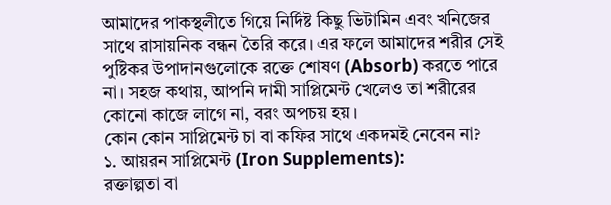আমাদের পাকস্থলীতে গিয়ে নির্দিষ্ট কিছু ভিটামিন এবং খনিজের সাথে রাসায়নিক বন্ধন তৈরি করে। এর ফলে আমাদের শরীর সেই পুষ্টিকর উপাদানগুলোকে রক্তে শোষণ (Absorb) করতে পারে না। সহজ কথায়, আপনি দামী সাপ্লিমেন্ট খেলেও তা শরীরের কোনো কাজে লাগে না, বরং অপচয় হয়।
কোন কোন সাপ্লিমেন্ট চা বা কফির সাথে একদমই নেবেন না?
১. আয়রন সাপ্লিমেন্ট (Iron Supplements):
রক্তাল্পতা বা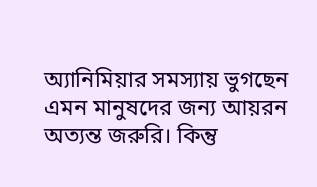অ্যানিমিয়ার সমস্যায় ভুগছেন এমন মানুষদের জন্য আয়রন অত্যন্ত জরুরি। কিন্তু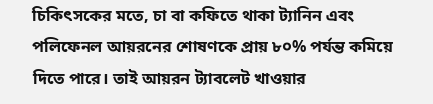চিকিৎসকের মতে, চা বা কফিতে থাকা ট্যানিন এবং পলিফেনল আয়রনের শোষণকে প্রায় ৮০% পর্যন্ত কমিয়ে দিতে পারে। তাই আয়রন ট্যাবলেট খাওয়ার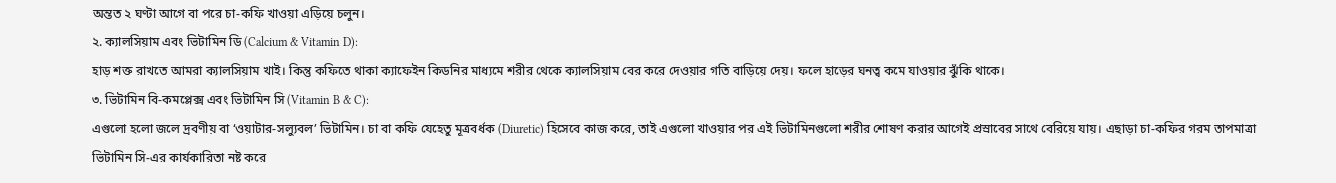অন্তত ২ ঘণ্টা আগে বা পরে চা-কফি খাওয়া এড়িয়ে চলুন।
২. ক্যালসিয়াম এবং ভিটামিন ডি (Calcium & Vitamin D):
হাড় শক্ত রাখতে আমরা ক্যালসিয়াম খাই। কিন্তু কফিতে থাকা ক্যাফেইন কিডনির মাধ্যমে শরীর থেকে ক্যালসিয়াম বের করে দেওয়ার গতি বাড়িয়ে দেয়। ফলে হাড়ের ঘনত্ব কমে যাওয়ার ঝুঁকি থাকে।
৩. ভিটামিন বি-কমপ্লেক্স এবং ভিটামিন সি (Vitamin B & C):
এগুলো হলো জলে দ্রবণীয় বা ‘ওয়াটার-সল্যুবল’ ভিটামিন। চা বা কফি যেহেতু মূত্রবর্ধক (Diuretic) হিসেবে কাজ করে, তাই এগুলো খাওয়ার পর এই ভিটামিনগুলো শরীর শোষণ করার আগেই প্রস্রাবের সাথে বেরিয়ে যায়। এছাড়া চা-কফির গরম তাপমাত্রা ভিটামিন সি-এর কার্যকারিতা নষ্ট করে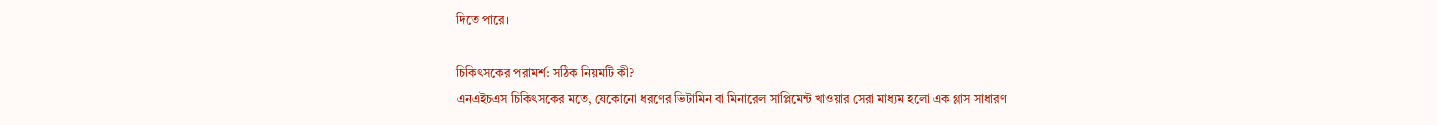দিতে পারে।

চিকিৎসকের পরামর্শ: সঠিক নিয়মটি কী?
এনএইচএস চিকিৎসকের মতে, যেকোনো ধরণের ভিটামিন বা মিনারেল সাপ্লিমেন্ট খাওয়ার সেরা মাধ্যম হলো এক গ্লাস সাধারণ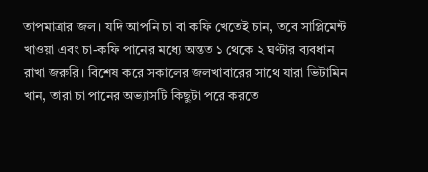তাপমাত্রার জল। যদি আপনি চা বা কফি খেতেই চান, তবে সাপ্লিমেন্ট খাওয়া এবং চা-কফি পানের মধ্যে অন্তত ১ থেকে ২ ঘণ্টার ব্যবধান রাখা জরুরি। বিশেষ করে সকালের জলখাবারের সাথে যারা ভিটামিন খান, তারা চা পানের অভ্যাসটি কিছুটা পরে করতে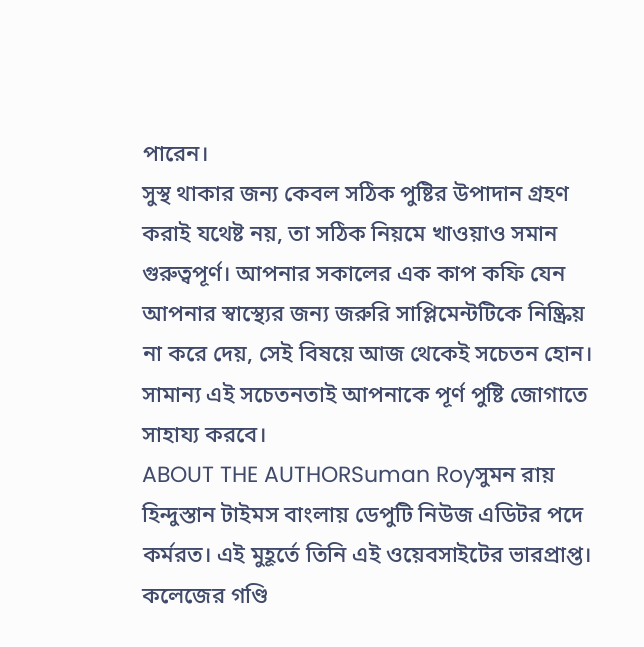পারেন।
সুস্থ থাকার জন্য কেবল সঠিক পুষ্টির উপাদান গ্রহণ করাই যথেষ্ট নয়, তা সঠিক নিয়মে খাওয়াও সমান গুরুত্বপূর্ণ। আপনার সকালের এক কাপ কফি যেন আপনার স্বাস্থ্যের জন্য জরুরি সাপ্লিমেন্টটিকে নিষ্ক্রিয় না করে দেয়, সেই বিষয়ে আজ থেকেই সচেতন হোন। সামান্য এই সচেতনতাই আপনাকে পূর্ণ পুষ্টি জোগাতে সাহায্য করবে।
ABOUT THE AUTHORSuman Royসুমন রায় হিন্দুস্তান টাইমস বাংলায় ডেপুটি নিউজ এডিটর পদে কর্মরত। এই মুহূর্তে তিনি এই ওয়েবসাইটের ভারপ্রাপ্ত। কলেজের গণ্ডি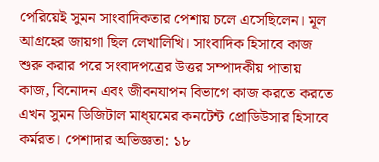পেরিয়েই সুমন সাংবাদিকতার পেশায় চলে এসেছিলেন। মূল আগ্রহের জায়গা ছিল লেখালিখি। সাংবাদিক হিসাবে কাজ শুরু করার পরে সংবাদপত্রের উত্তর সম্পাদকীয় পাতায় কাজ, বিনোদন এবং জীবনযাপন বিভাগে কাজ করতে করতে এখন সুমন ডিজিটাল মাধ্য়মের কনটেন্ট প্রোডিউসার হিসাবে কর্মরত। পেশাদার অভিজ্ঞতা: ১৮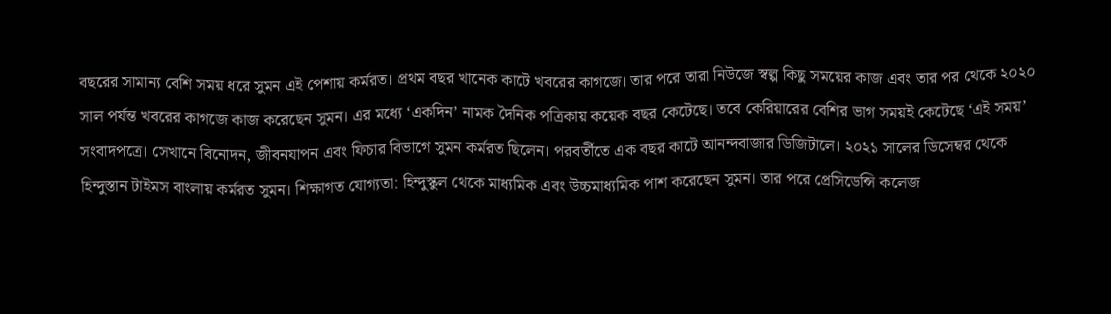বছরের সামান্য বেশি সময় ধরে সুমন এই পেশায় কর্মরত। প্রথম বছর খানেক কাটে খবরের কাগজে। তার পরে তারা নিউজে স্বল্প কিছু সময়ের কাজ এবং তার পর থেকে ২০২০ সাল পর্যন্ত খবরের কাগজে কাজ করেছেন সুমন। এর মধ্যে ‘একদিন’ নামক দৈনিক পত্রিকায় কয়েক বছর কেটেছে। তবে কেরিয়ারের বেশির ভাগ সময়ই কেটেছে ‘এই সময়’ সংবাদপত্রে। সেখানে বিনোদন, জীবনযাপন এবং ফিচার বিভাগে সুমন কর্মরত ছিলেন। পরবর্তীতে এক বছর কাটে আনন্দবাজার ডিজিটালে। ২০২১ সালের ডিসেম্বর থেকে হিন্দুস্তান টাইমস বাংলায় কর্মরত সুমন। শিক্ষাগত যোগ্যতা: হিন্দুস্কুল থেকে মাধ্যমিক এবং উচ্চমাধ্যমিক পাশ করেছেন সুমন। তার পরে প্রেসিডেন্সি কলেজ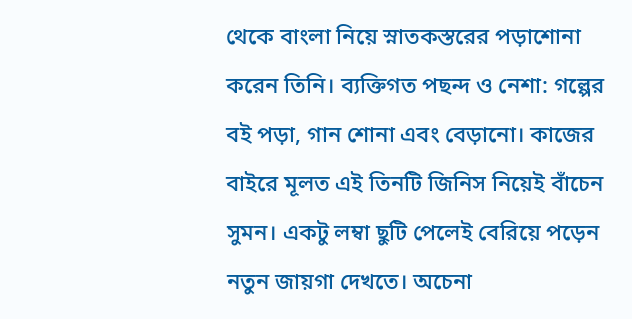থেকে বাংলা নিয়ে স্নাতকস্তরের পড়াশোনা করেন তিনি। ব্যক্তিগত পছন্দ ও নেশা: গল্পের বই পড়া, গান শোনা এবং বেড়ানো। কাজের বাইরে মূলত এই তিনটি জিনিস নিয়েই বাঁচেন সুমন। একটু লম্বা ছুটি পেলেই বেরিয়ে পড়েন নতুন জায়গা দেখতে। অচেনা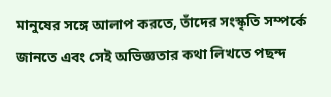মানুষের সঙ্গে আলাপ করতে, তাঁদের সংস্কৃতি সম্পর্কে জানতে এবং সেই অভিজ্ঞতার কথা লিখতে পছন্দ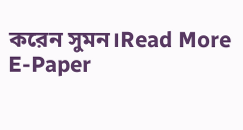করেন সুমন।Read More
E-Paper